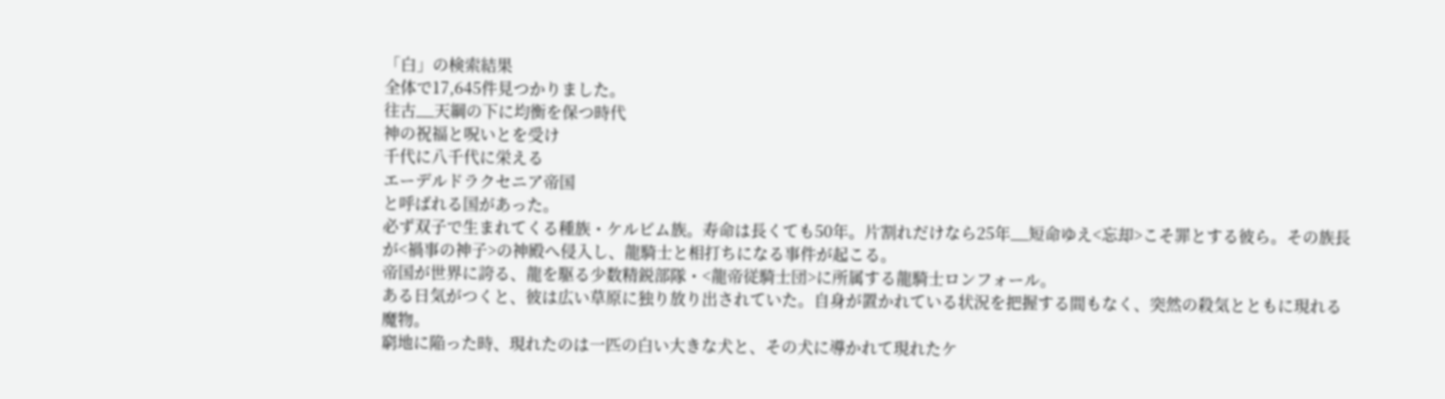「白」の検索結果
全体で17,645件見つかりました。
往古__天綱の下に均衡を保つ時代
神の祝福と呪いとを受け
千代に八千代に栄える
エーデルドラクセニア帝国
と呼ばれる国があった。
必ず双子で生まれてくる種族・ケルビム族。寿命は長くても50年。片割れだけなら25年__短命ゆえ<忘却>こそ罪とする彼ら。その族長が<禍事の神子>の神殿へ侵入し、龍騎士と相打ちになる事件が起こる。
帝国が世界に誇る、龍を駆る少数精鋭部隊・<龍帝従騎士団>に所属する龍騎士ロンフォール。
ある日気がつくと、彼は広い草原に独り放り出されていた。自身が置かれている状況を把握する間もなく、突然の殺気とともに現れる魔物。
窮地に陥った時、現れたのは一匹の白い大きな犬と、その犬に導かれて現れたケ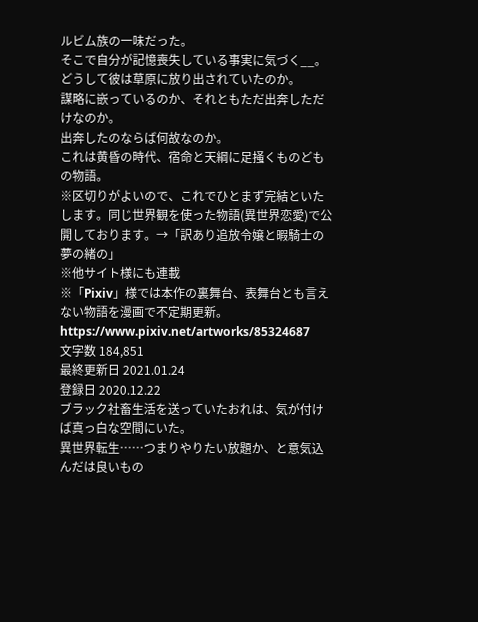ルビム族の一味だった。
そこで自分が記憶喪失している事実に気づく__。
どうして彼は草原に放り出されていたのか。
謀略に嵌っているのか、それともただ出奔しただけなのか。
出奔したのならば何故なのか。
これは黄昏の時代、宿命と天綱に足掻くものどもの物語。
※区切りがよいので、これでひとまず完結といたします。同じ世界観を使った物語(異世界恋愛)で公開しております。→「訳あり追放令嬢と暇騎士の夢の緒の」
※他サイト様にも連載
※「Pixiv」様では本作の裏舞台、表舞台とも言えない物語を漫画で不定期更新。
https://www.pixiv.net/artworks/85324687
文字数 184,851
最終更新日 2021.01.24
登録日 2020.12.22
ブラック社畜生活を送っていたおれは、気が付けば真っ白な空間にいた。
異世界転生……つまりやりたい放題か、と意気込んだは良いもの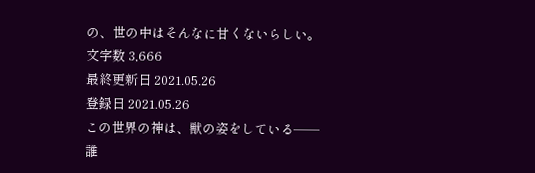の、世の中はそんなに甘くないらしい。
文字数 3,666
最終更新日 2021.05.26
登録日 2021.05.26
この世界の神は、獣の姿をしている──
誰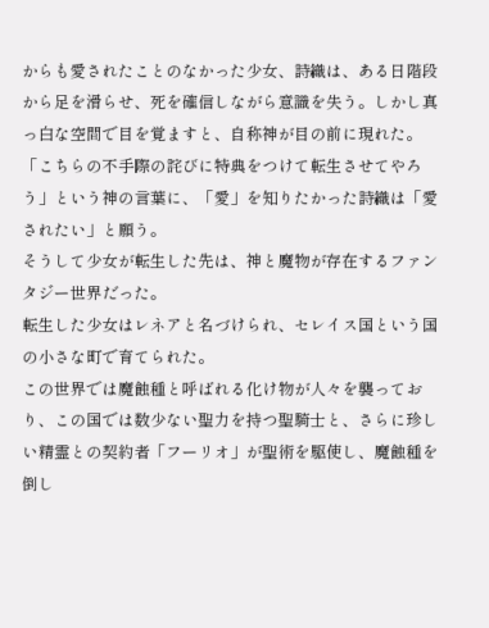からも愛されたことのなかった少女、詩織は、ある日階段から足を滑らせ、死を確信しながら意識を失う。しかし真っ白な空間で目を覚ますと、自称神が目の前に現れた。
「こちらの不手際の詫びに特典をつけて転生させてやろう」という神の言葉に、「愛」を知りたかった詩織は「愛されたい」と願う。
そうして少女が転生した先は、神と魔物が存在するファンタジー世界だった。
転生した少女はレネアと名づけられ、セレイス国という国の小さな町で育てられた。
この世界では魔蝕種と呼ばれる化け物が人々を襲っており、この国では数少ない聖力を持つ聖騎士と、さらに珍しい精霊との契約者「フーリオ」が聖術を駆使し、魔蝕種を倒し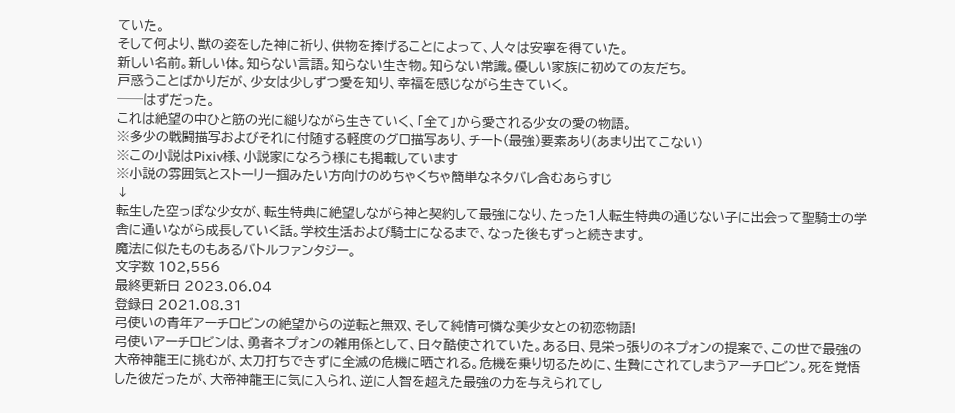ていた。
そして何より、獣の姿をした神に祈り、供物を捧げることによって、人々は安寧を得ていた。
新しい名前。新しい体。知らない言語。知らない生き物。知らない常識。優しい家族に初めての友だち。
戸惑うことばかりだが、少女は少しずつ愛を知り、幸福を感じながら生きていく。
──はずだった。
これは絶望の中ひと筋の光に縋りながら生きていく、「全て」から愛される少女の愛の物語。
※多少の戦闘描写およびそれに付随する軽度のグロ描写あり、チート(最強)要素あり(あまり出てこない)
※この小説はPixiv様、小説家になろう様にも掲載しています
※小説の雰囲気とストーリー掴みたい方向けのめちゃくちゃ簡単なネタバレ含むあらすじ
↓
転生した空っぽな少女が、転生特典に絶望しながら神と契約して最強になり、たった1人転生特典の通じない子に出会って聖騎士の学舎に通いながら成長していく話。学校生活および騎士になるまで、なった後もずっと続きます。
魔法に似たものもあるバトルファンタジー。
文字数 102,556
最終更新日 2023.06.04
登録日 2021.08.31
弓使いの青年アーチロビンの絶望からの逆転と無双、そして純情可憐な美少女との初恋物語!
弓使いアーチロビンは、勇者ネプォンの雑用係として、日々酷使されていた。ある日、見栄っ張りのネプォンの提案で、この世で最強の大帝神龍王に挑むが、太刀打ちできずに全滅の危機に晒される。危機を乗り切るために、生贄にされてしまうアーチロビン。死を覚悟した彼だったが、大帝神龍王に気に入られ、逆に人智を超えた最強の力を与えられてし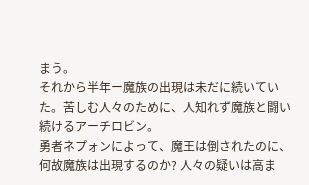まう。
それから半年ー魔族の出現は未だに続いていた。苦しむ人々のために、人知れず魔族と闘い続けるアーチロビン。
勇者ネプォンによって、魔王は倒されたのに、何故魔族は出現するのか? 人々の疑いは高ま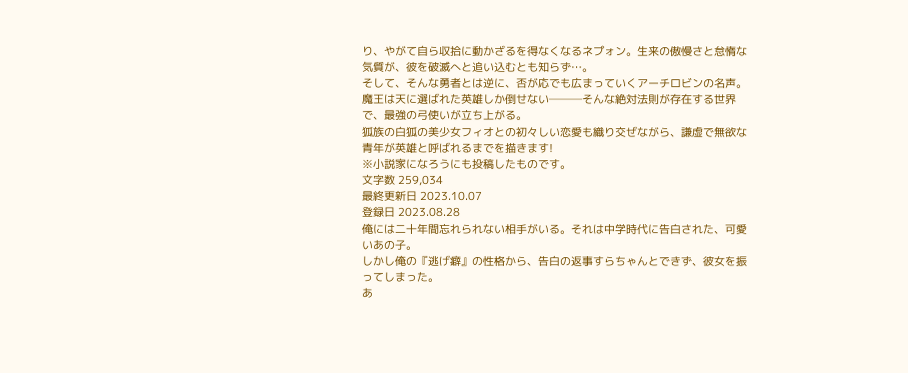り、やがて自ら収拾に動かざるを得なくなるネプォン。生来の傲慢さと怠惰な気質が、彼を破滅へと追い込むとも知らず…。
そして、そんな勇者とは逆に、否が応でも広まっていくアーチロビンの名声。
魔王は天に選ばれた英雄しか倒せない───そんな絶対法則が存在する世界で、最強の弓使いが立ち上がる。
狐族の白狐の美少女フィオとの初々しい恋愛も織り交ぜながら、謙虚で無欲な青年が英雄と呼ばれるまでを描きます!
※小説家になろうにも投稿したものです。
文字数 259,034
最終更新日 2023.10.07
登録日 2023.08.28
俺には二十年間忘れられない相手がいる。それは中学時代に告白された、可愛いあの子。
しかし俺の『逃げ癖』の性格から、告白の返事すらちゃんとできず、彼女を振ってしまった。
あ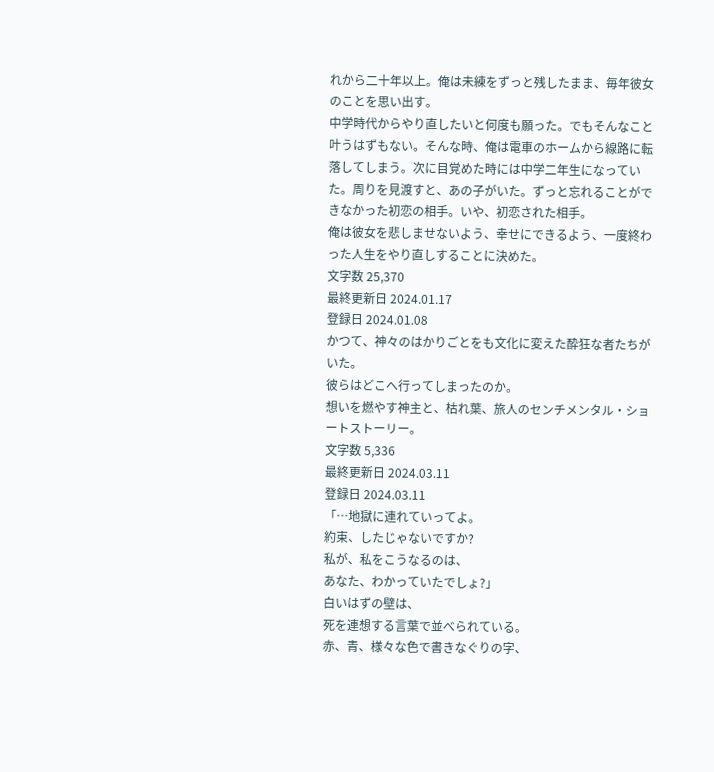れから二十年以上。俺は未練をずっと残したまま、毎年彼女のことを思い出す。
中学時代からやり直したいと何度も願った。でもそんなこと叶うはずもない。そんな時、俺は電車のホームから線路に転落してしまう。次に目覚めた時には中学二年生になっていた。周りを見渡すと、あの子がいた。ずっと忘れることができなかった初恋の相手。いや、初恋された相手。
俺は彼女を悲しませないよう、幸せにできるよう、一度終わった人生をやり直しすることに決めた。
文字数 25,370
最終更新日 2024.01.17
登録日 2024.01.08
かつて、神々のはかりごとをも文化に変えた酔狂な者たちがいた。
彼らはどこへ行ってしまったのか。
想いを燃やす神主と、枯れ葉、旅人のセンチメンタル・ショートストーリー。
文字数 5,336
最終更新日 2024.03.11
登録日 2024.03.11
「…地獄に連れていってよ。
約束、したじゃないですか?
私が、私をこうなるのは、
あなた、わかっていたでしょ?」
白いはずの壁は、
死を連想する言葉で並べられている。
赤、青、様々な色で書きなぐりの字、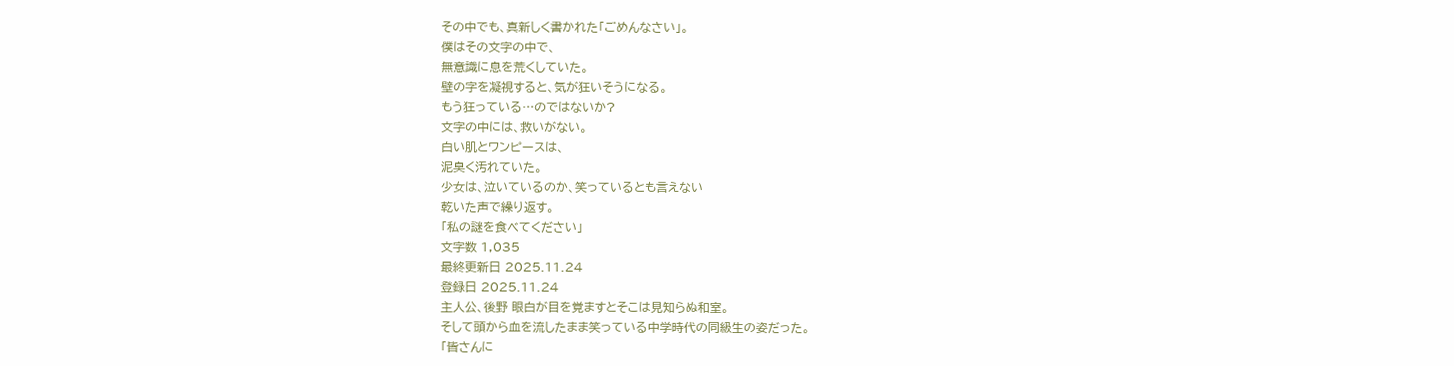その中でも、真新しく書かれた「ごめんなさい」。
僕はその文字の中で、
無意識に息を荒くしていた。
壁の字を凝視すると、気が狂いそうになる。
もう狂っている…のではないか?
文字の中には、救いがない。
白い肌とワンピースは、
泥臭く汚れていた。
少女は、泣いているのか、笑っているとも言えない
乾いた声で繰り返す。
「私の謎を食べてください」
文字数 1,035
最終更新日 2025.11.24
登録日 2025.11.24
主人公、後野 眼白が目を覚ますとそこは見知らぬ和室。
そして頭から血を流したまま笑っている中学時代の同級生の姿だった。
「皆さんに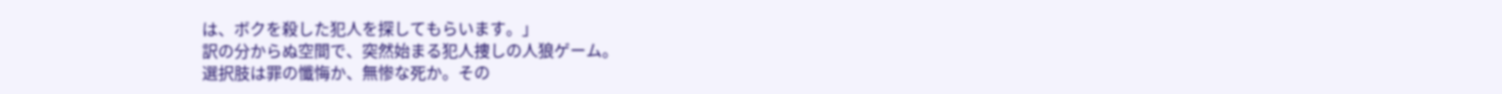は、ボクを殺した犯人を探してもらいます。」
訳の分からぬ空間で、突然始まる犯人捜しの人狼ゲーム。
選択肢は罪の懺悔か、無惨な死か。その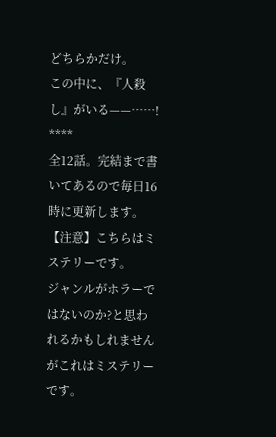どちらかだけ。
この中に、『人殺し』がいる——……!
****
全12話。完結まで書いてあるので毎日16時に更新します。
【注意】こちらはミステリーです。
ジャンルがホラーではないのか?と思われるかもしれませんがこれはミステリーです。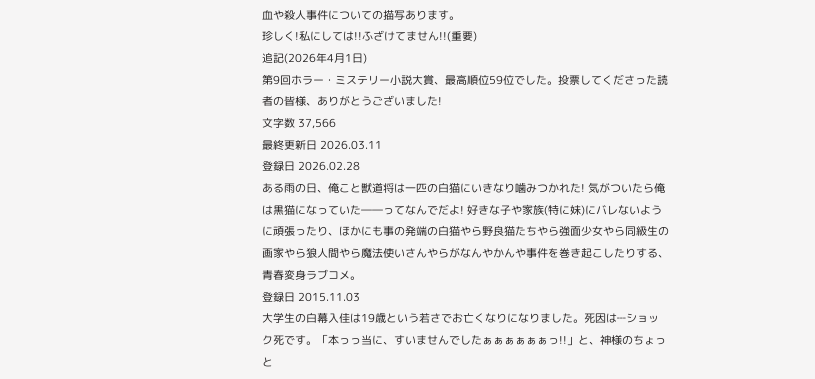血や殺人事件についての描写あります。
珍しく!私にしては!!ふざけてません!!(重要)
追記(2026年4月1日)
第9回ホラー・ミステリー小説大賞、最高順位59位でした。投票してくださった読者の皆様、ありがとうございました!
文字数 37,566
最終更新日 2026.03.11
登録日 2026.02.28
ある雨の日、俺こと獣道将は一匹の白猫にいきなり噛みつかれた! 気がついたら俺は黒猫になっていた――ってなんでだよ! 好きな子や家族(特に妹)にバレないように頑張ったり、ほかにも事の発端の白猫やら野良猫たちやら強面少女やら同級生の画家やら狼人間やら魔法使いさんやらがなんやかんや事件を巻き起こしたりする、青春変身ラブコメ。
登録日 2015.11.03
大学生の白幕入佳は19歳という若さでお亡くなりになりました。死因は‐‐‐ショック死です。「本っっ当に、すいませんでしたぁぁぁぁぁぁっ!!」と、神様のちょっと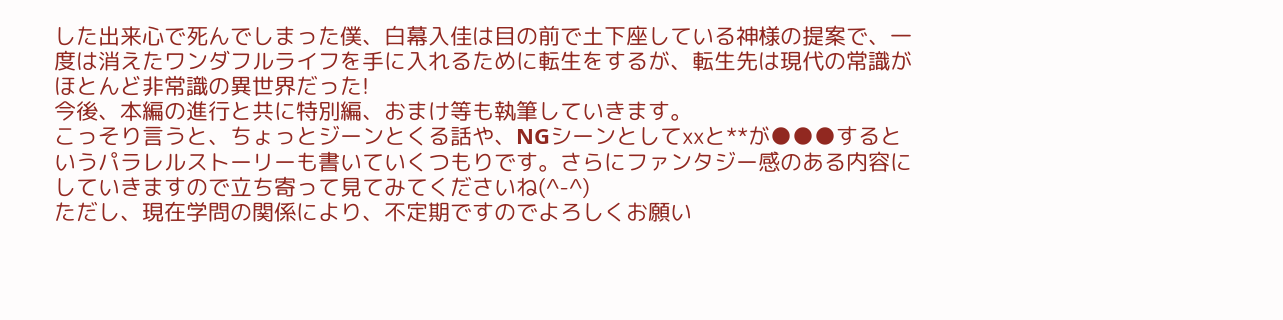した出来心で死んでしまった僕、白幕入佳は目の前で土下座している神様の提案で、一度は消えたワンダフルライフを手に入れるために転生をするが、転生先は現代の常識がほとんど非常識の異世界だった!
今後、本編の進行と共に特別編、おまけ等も執筆していきます。
こっそり言うと、ちょっとジーンとくる話や、NGシーンとしてⅹⅹと**が●●●するというパラレルストーリーも書いていくつもりです。さらにファンタジー感のある内容にしていきますので立ち寄って見てみてくださいね(^-^)
ただし、現在学問の関係により、不定期ですのでよろしくお願い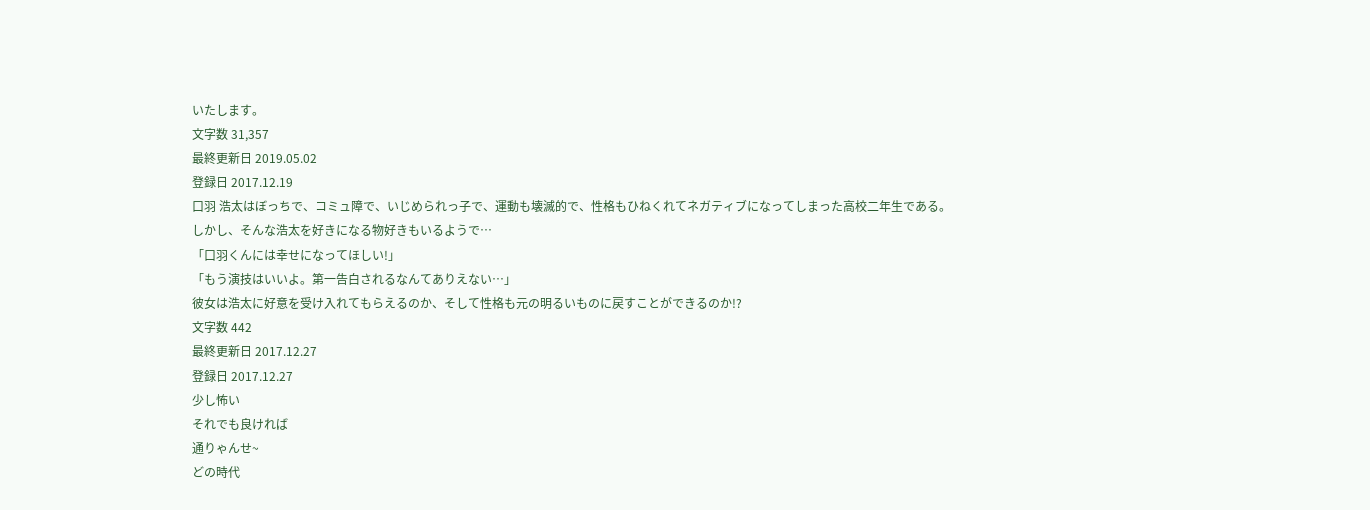いたします。
文字数 31,357
最終更新日 2019.05.02
登録日 2017.12.19
口羽 浩太はぼっちで、コミュ障で、いじめられっ子で、運動も壊滅的で、性格もひねくれてネガティブになってしまった高校二年生である。
しかし、そんな浩太を好きになる物好きもいるようで…
「口羽くんには幸せになってほしい!」
「もう演技はいいよ。第一告白されるなんてありえない…」
彼女は浩太に好意を受け入れてもらえるのか、そして性格も元の明るいものに戻すことができるのか!?
文字数 442
最終更新日 2017.12.27
登録日 2017.12.27
少し怖い
それでも良ければ
通りゃんせ~
どの時代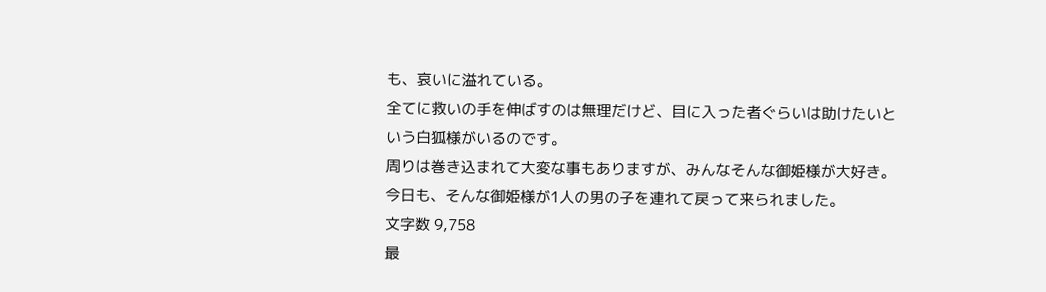も、哀いに溢れている。
全てに救いの手を伸ばすのは無理だけど、目に入った者ぐらいは助けたいという白狐様がいるのです。
周りは巻き込まれて大変な事もありますが、みんなそんな御姫様が大好き。
今日も、そんな御姫様が1人の男の子を連れて戻って来られました。
文字数 9,758
最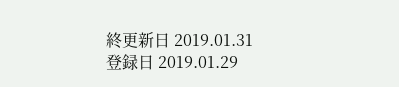終更新日 2019.01.31
登録日 2019.01.29